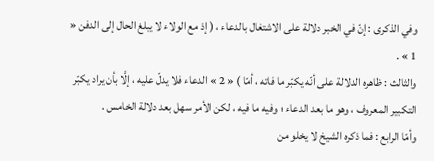وفي الذكرى : إنّ في الخبر دلالة على الاشتغال بالدعاء ، ( إذ مع الولاء لا يبلغ الحال إلى الدفن « 1 » .
والثالث : ظاهره الدلالة على أنّه يكبّر ما فاته ، أمّا ) « 2 » الدعاء فلا يدلّ عليه ، إلَّا بأن يراد يكبّر التكبير المعروف ، وهو ما بعد الدعاء ؛ وفيه ما فيه ، لكن الأمر سهل بعد دلالة الخامس .
وأمّا الرابع : فما ذكره الشيخ لا يخلو من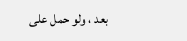بعد ، ولو حمل على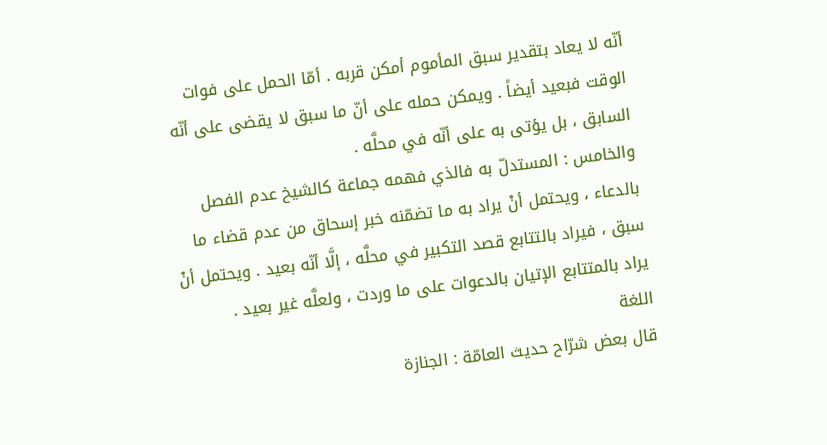أنّه لا يعاد بتقدير سبق المأموم أمكن قربه . أمّا الحمل على فوات الوقت فبعيد أيضاً . ويمكن حمله على أنّ ما سبق لا يقضى على أنّه السابق ، بل يؤتى به على أنّه في محلَّه .
والخامس : المستدلّ به فالذي فهمه جماعة كالشيخ عدم الفصل بالدعاء ، ويحتمل أنْ يراد به ما تضمّنه خبر إسحاق من عدم قضاء ما سبق ، فيراد بالتتابع قصد التكبير في محلَّه ، إلَّا أنّه بعيد . ويحتمل أنْ يراد بالمتتابع الإتيان بالدعوات على ما وردت ، ولعلَّه غير بعيد .
اللغة
قال بعض شرّاح حديث العامّة : الجنازة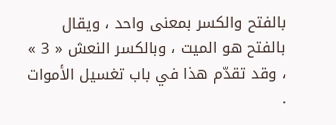بالفتح والكسر بمعنى واحد ، ويقال بالفتح هو الميت ، وبالكسر النعش « 3 » ، وقد تقدّم هذا في باب تغسيل الأموات .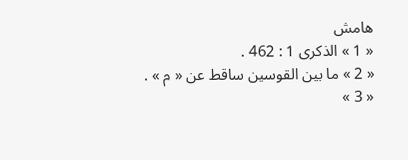هامش
« 1 » الذكرى 1 : 462 .
« 2 » ما بين القوسين ساقط عن « م » .
« 3 »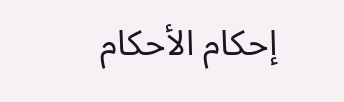إحكام الأحكام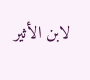لابن الأثير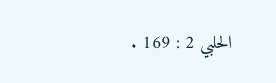الحلبي 2 : 169 .